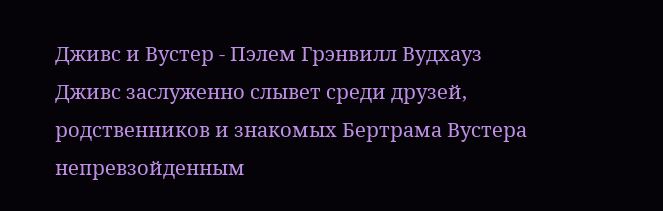Дживс и Вустер - Пэлем Грэнвилл Вудхауз
Дживс заслуженно слывет среди друзей, родственников и знакомых Бертрама Вустера непревзойденным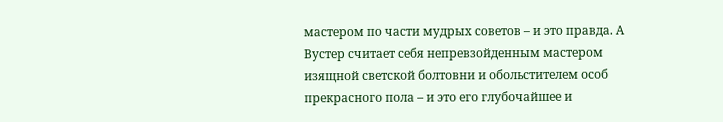мастером по части мудрых советов – и это правда. А Вустер считает себя непревзойденным мастером изящной светской болтовни и обольстителем особ прекрасного пола – и это его глубочайшее и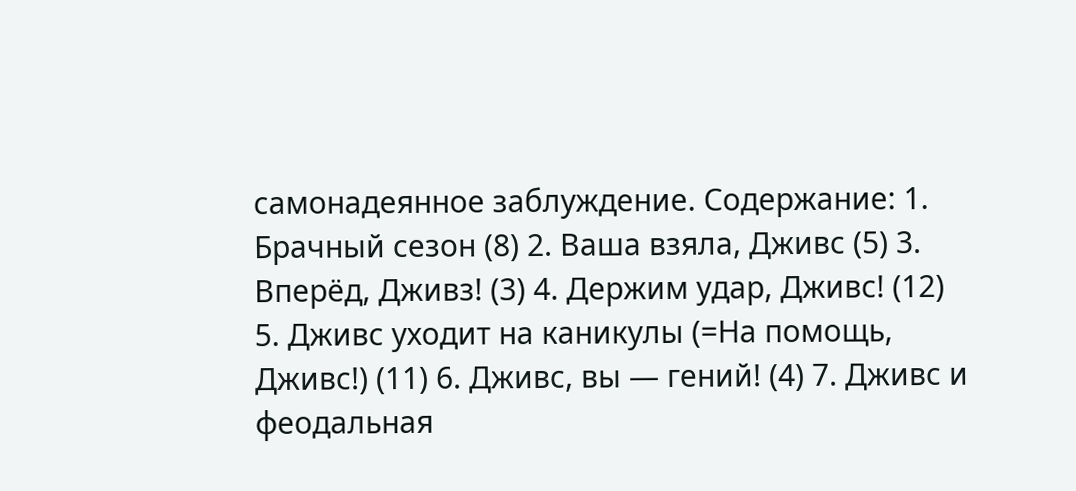самонадеянное заблуждение. Содержание: 1. Брачный сезон (8) 2. Ваша взяла, Дживс (5) 3. Вперёд, Дживз! (3) 4. Держим удар, Дживс! (12) 5. Дживс уходит на каникулы (=На помощь, Дживс!) (11) 6. Дживс, вы — гений! (4) 7. Дживс и феодальная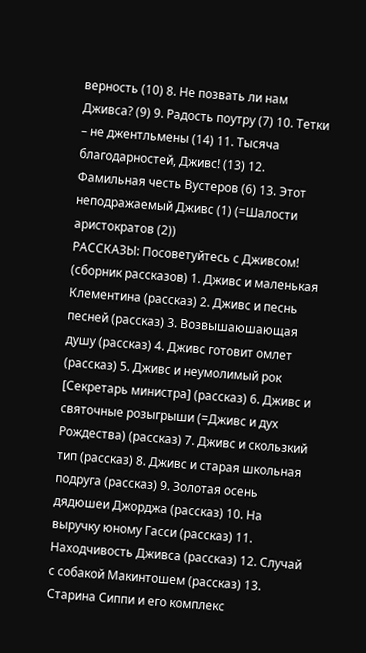верность (10) 8. Не позвать ли нам Дживса? (9) 9. Радость поутру (7) 10. Тетки – не джентльмены (14) 11. Тысяча благодарностей, Дживс! (13) 12. Фамильная честь Вустеров (6) 13. Этот неподражаемый Дживс (1) (=Шалости аристократов (2))
РАССКАЗЫ: Посоветуйтесь с Дживсом! (сборник рассказов) 1. Дживс и маленькая Клементина (рассказ) 2. Дживс и песнь песней (рассказ) 3. Возвышаюшающая душу (рассказ) 4. Дживс готовит омлет (рассказ) 5. Дживс и неумолимый рок [Секретарь министра] (рассказ) 6. Дживс и святочные розыгрыши (=Дживс и дух Рождества) (рассказ) 7. Дживс и скользкий тип (рассказ) 8. Дживс и старая школьная подруга (рассказ) 9. Золотая осень дядюшеи Джорджа (рассказ) 10. На выручку юному Гасси (рассказ) 11. Находчивость Дживса (рассказ) 12. Случай с собакой Макинтошем (рассказ) 13. Старина Сиппи и его комплекс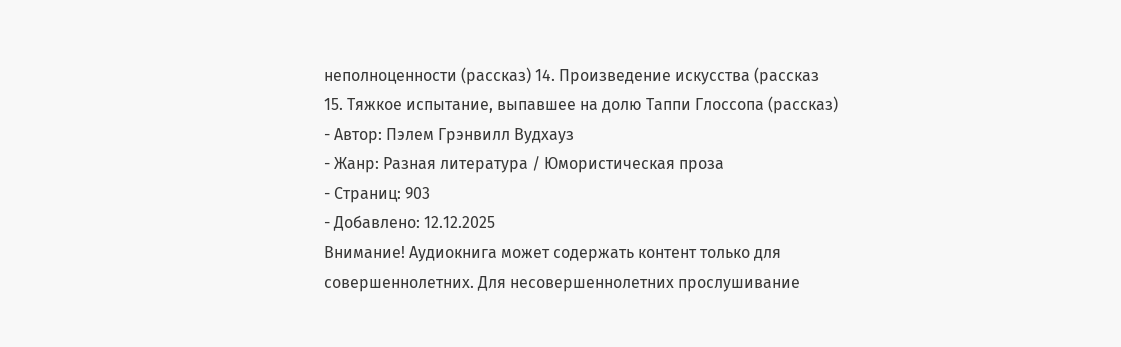неполноценности (рассказ) 14. Произведение искусства (рассказ 15. Тяжкое испытание, выпавшее на долю Таппи Глоссопа (рассказ)
- Автор: Пэлем Грэнвилл Вудхауз
- Жанр: Разная литература / Юмористическая проза
- Страниц: 903
- Добавлено: 12.12.2025
Внимание! Аудиокнига может содержать контент только для совершеннолетних. Для несовершеннолетних прослушивание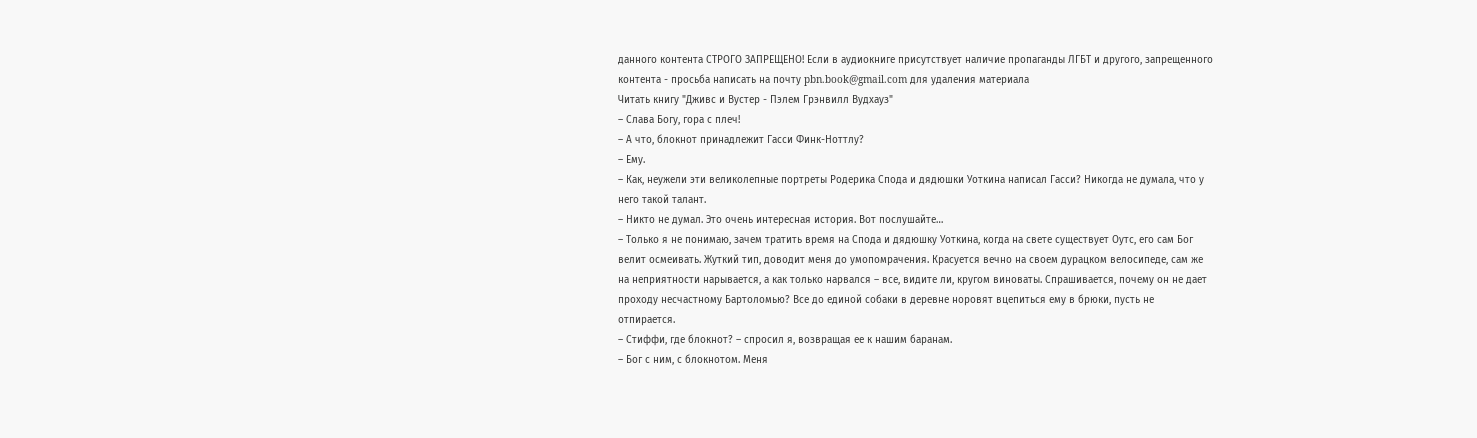данного контента СТРОГО ЗАПРЕЩЕНО! Если в аудиокниге присутствует наличие пропаганды ЛГБТ и другого, запрещенного контента - просьба написать на почту pbn.book@gmail.com для удаления материала
Читать книгу "Дживс и Вустер - Пэлем Грэнвилл Вудхауз"
– Слава Богу, гора с плеч!
– А что, блокнот принадлежит Гасси Финк-Ноттлу?
– Ему.
– Как, неужели эти великолепные портреты Родерика Спода и дядюшки Уоткина написал Гасси? Никогда не думала, что у него такой талант.
– Никто не думал. Это очень интересная история. Вот послушайте…
– Только я не понимаю, зачем тратить время на Спода и дядюшку Уоткина, когда на свете существует Оутс, его сам Бог велит осмеивать. Жуткий тип, доводит меня до умопомрачения. Красуется вечно на своем дурацком велосипеде, сам же на неприятности нарывается, а как только нарвался – все, видите ли, кругом виноваты. Спрашивается, почему он не дает проходу несчастному Бартоломью? Все до единой собаки в деревне норовят вцепиться ему в брюки, пусть не отпирается.
– Стиффи, где блокнот? – спросил я, возвращая ее к нашим баранам.
– Бог с ним, с блокнотом. Меня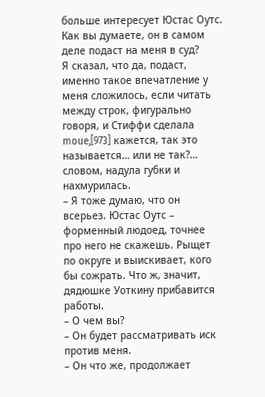больше интересует Юстас Оутс. Как вы думаете, он в самом деле подаст на меня в суд?
Я сказал, что да, подаст, именно такое впечатление у меня сложилось, если читать между строк, фигурально говоря, и Стиффи сделала moue,[973] кажется, так это называется… или не так?… словом, надула губки и нахмурилась.
– Я тоже думаю, что он всерьез. Юстас Оутс – форменный людоед, точнее про него не скажешь. Рыщет по округе и выискивает, кого бы сожрать. Что ж, значит, дядюшке Уоткину прибавится работы.
– О чем вы?
– Он будет рассматривать иск против меня.
– Он что же, продолжает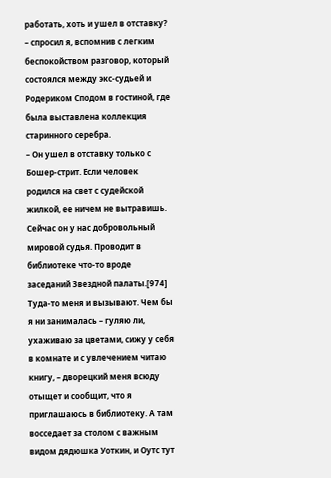работать, хоть и ушел в отставку? – спросил я, вспомнив с легким беспокойством разговор, который состоялся между экс-судьей и Родериком Сподом в гостиной, где была выставлена коллекция старинного серебра.
– Он ушел в отставку только с Бошер-стрит. Если человек родился на свет с судейской жилкой, ее ничем не вытравишь. Сейчас он у нас добровольный мировой судья. Проводит в библиотеке что-то вроде заседаний Звездной палаты.[974] Туда-то меня и вызывают. Чем бы я ни занималась – гуляю ли, ухаживаю за цветами, сижу у себя в комнате и с увлечением читаю книгу, – дворецкий меня всюду отыщет и сообщит, что я приглашаюсь в библиотеку. А там восседает за столом с важным видом дядюшка Уоткин, и Оутс тут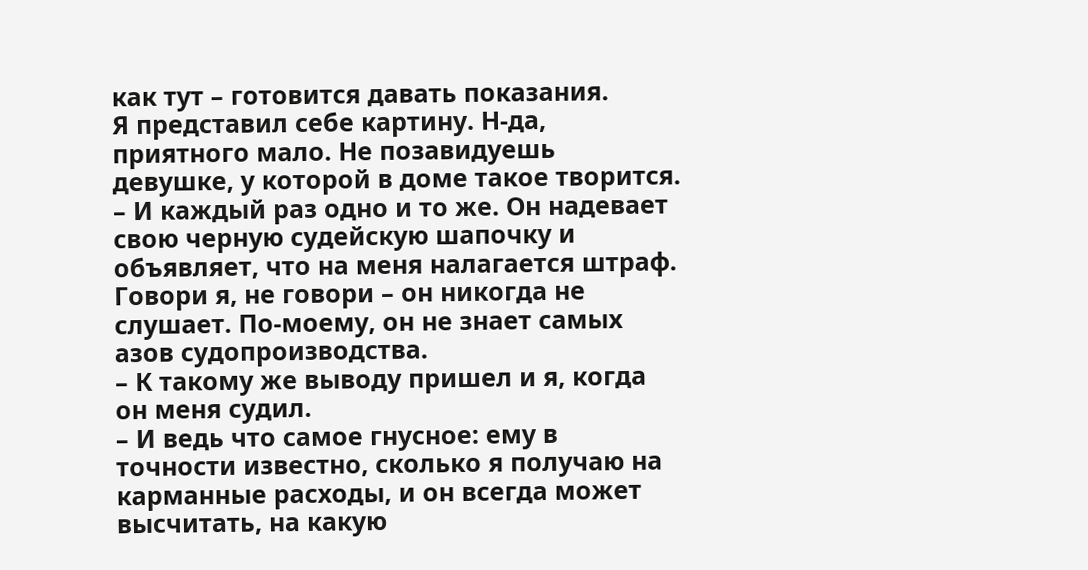как тут – готовится давать показания.
Я представил себе картину. Н-да, приятного мало. Не позавидуешь девушке, у которой в доме такое творится.
– И каждый раз одно и то же. Он надевает свою черную судейскую шапочку и объявляет, что на меня налагается штраф. Говори я, не говори – он никогда не слушает. По-моему, он не знает самых азов судопроизводства.
– К такому же выводу пришел и я, когда он меня судил.
– И ведь что самое гнусное: ему в точности известно, сколько я получаю на карманные расходы, и он всегда может высчитать, на какую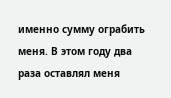именно сумму ограбить меня. В этом году два раза оставлял меня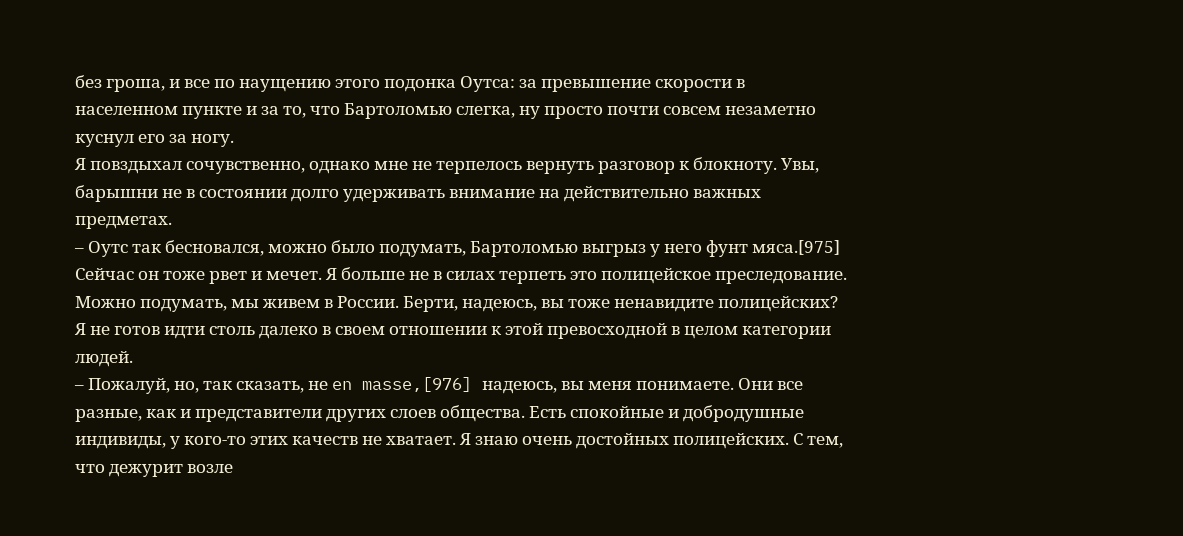без гроша, и все по наущению этого подонка Оутса: за превышение скорости в населенном пункте и за то, что Бартоломью слегка, ну просто почти совсем незаметно куснул его за ногу.
Я повздыхал сочувственно, однако мне не терпелось вернуть разговор к блокноту. Увы, барышни не в состоянии долго удерживать внимание на действительно важных предметах.
– Оутс так бесновался, можно было подумать, Бартоломью выгрыз у него фунт мяса.[975] Сейчас он тоже рвет и мечет. Я больше не в силах терпеть это полицейское преследование. Можно подумать, мы живем в России. Берти, надеюсь, вы тоже ненавидите полицейских?
Я не готов идти столь далеко в своем отношении к этой превосходной в целом категории людей.
– Пожалуй, но, так сказать, не en masse,[976] надеюсь, вы меня понимаете. Они все разные, как и представители других слоев общества. Есть спокойные и добродушные индивиды, у кого-то этих качеств не хватает. Я знаю очень достойных полицейских. С тем, что дежурит возле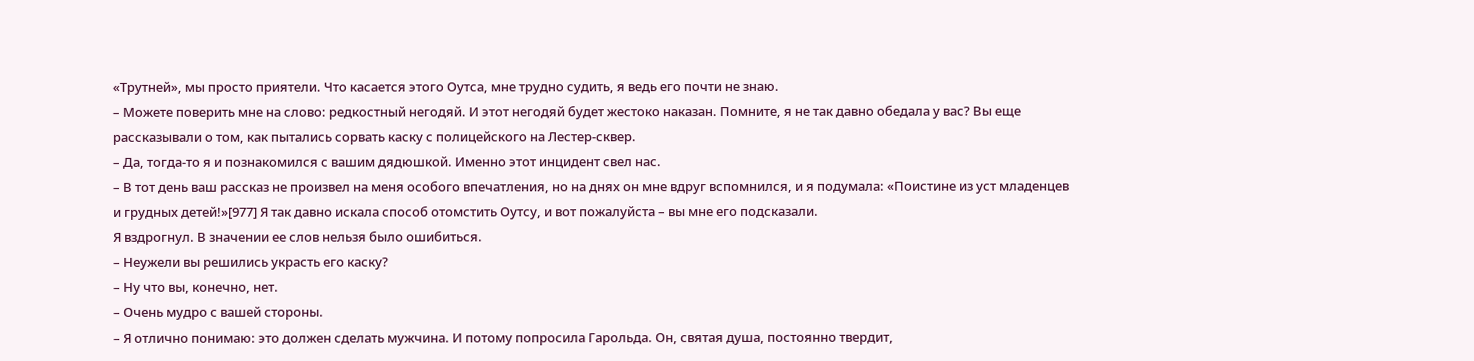«Трутней», мы просто приятели. Что касается этого Оутса, мне трудно судить, я ведь его почти не знаю.
– Можете поверить мне на слово: редкостный негодяй. И этот негодяй будет жестоко наказан. Помните, я не так давно обедала у вас? Вы еще рассказывали о том, как пытались сорвать каску с полицейского на Лестер-сквер.
– Да, тогда-то я и познакомился с вашим дядюшкой. Именно этот инцидент свел нас.
– В тот день ваш рассказ не произвел на меня особого впечатления, но на днях он мне вдруг вспомнился, и я подумала: «Поистине из уст младенцев и грудных детей!»[977] Я так давно искала способ отомстить Оутсу, и вот пожалуйста – вы мне его подсказали.
Я вздрогнул. В значении ее слов нельзя было ошибиться.
– Неужели вы решились украсть его каску?
– Ну что вы, конечно, нет.
– Очень мудро с вашей стороны.
– Я отлично понимаю: это должен сделать мужчина. И потому попросила Гарольда. Он, святая душа, постоянно твердит,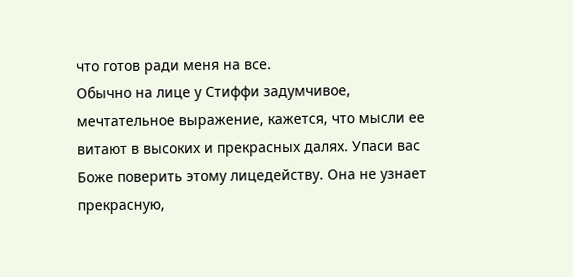что готов ради меня на все.
Обычно на лице у Стиффи задумчивое, мечтательное выражение, кажется, что мысли ее витают в высоких и прекрасных далях. Упаси вас Боже поверить этому лицедейству. Она не узнает прекрасную,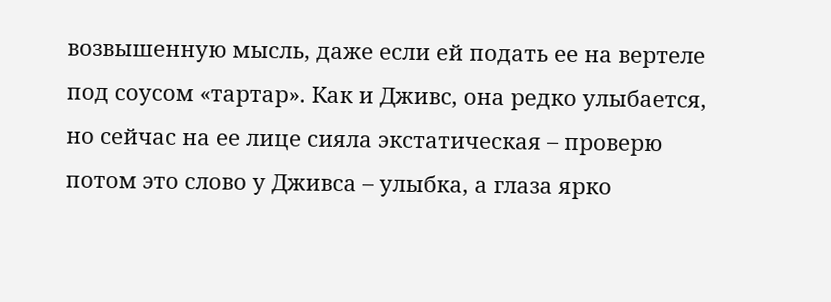возвышенную мысль, даже если ей подать ее на вертеле под соусом «тартар». Как и Дживс, она редко улыбается, но сейчас на ее лице сияла экстатическая – проверю потом это слово у Дживса – улыбка, а глаза ярко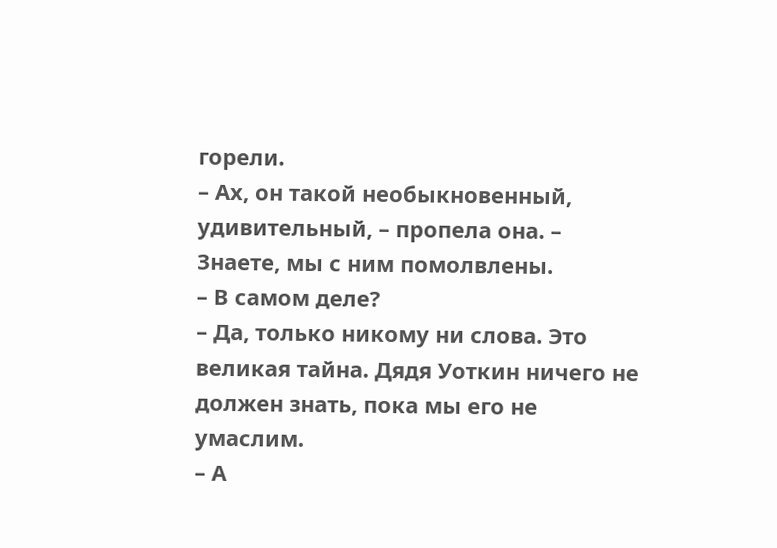горели.
– Ах, он такой необыкновенный, удивительный, – пропела она. – Знаете, мы с ним помолвлены.
– В самом деле?
– Да, только никому ни слова. Это великая тайна. Дядя Уоткин ничего не должен знать, пока мы его не умаслим.
– А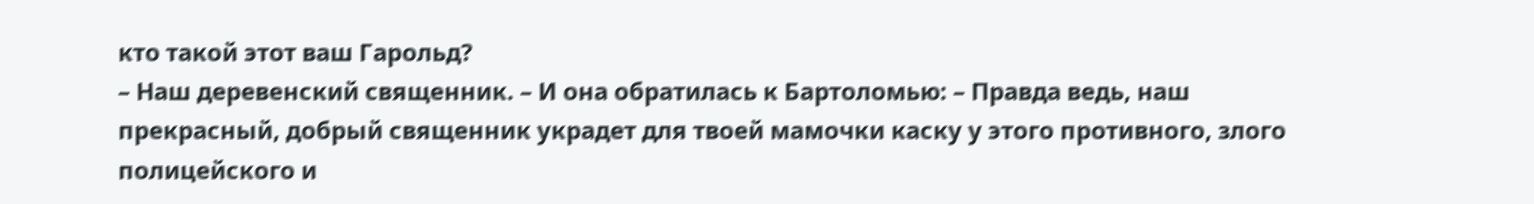кто такой этот ваш Гарольд?
– Наш деревенский священник. – И она обратилась к Бартоломью: – Правда ведь, наш прекрасный, добрый священник украдет для твоей мамочки каску у этого противного, злого полицейского и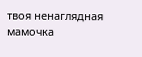твоя ненаглядная мамочка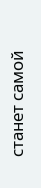станет самой